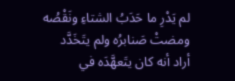لم يَدْرِ ما حَدَبُ الشتاءِ ونَقْصُه
ومضتْ صَنابرُه ولم يتَخَدَّد
أراد أنه كان يتَعهَّدَه في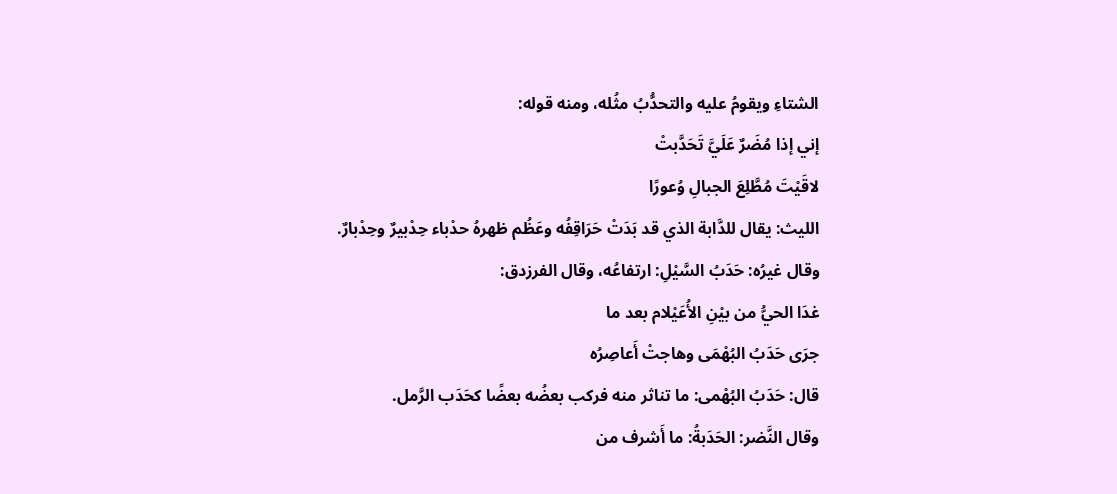الشتاءِ ويقومُ عليه والتحدُّبُ مثُله، ومنه قوله:
إني إذا مُضَرٌ عَلَيَّ تَحَدَّبتْ
لاقَيْتَ مُطَّلِعَ الجبالِ وُعورًا
الليث: يقال للدَّابة الذي قد بَدَتْ حَرَاقِفُه وعَظُم ظهرهُ حدْباء حِدْبيرٌ وحِدْبارٌ.
وقال غيرُه: حَدَبُ السَّيْلِ: ارتفاعُه، وقال الفرزدق:
غدَا الحيُّ من بيْنِ الأُعَيْلام بعد ما
جرَى حَدَبُ البُهْمَى وهاجتْ أَعاصِرُه
قال: حَدَبُ البُهْمى: ما تناثر منه فركب بعضُه بعضًا كحَدَب الرَّمل.
وقال النَّضر: الحَدَبةُ: ما أَشرف من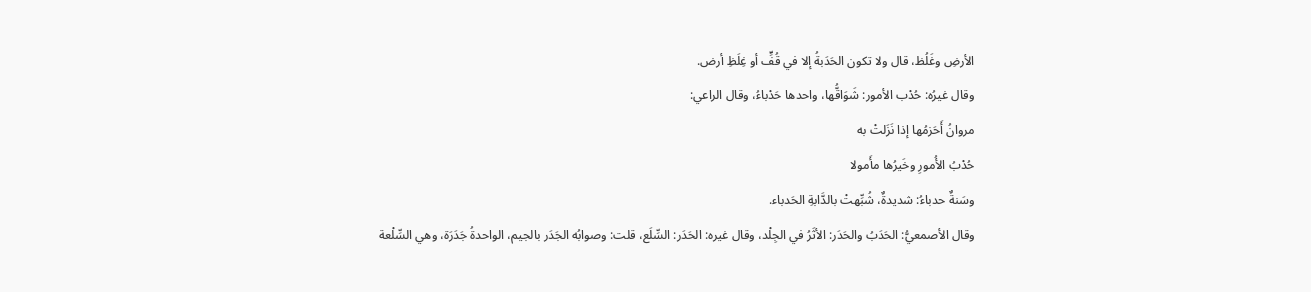الأرضِ وغَلُظ، قال ولا تكون الحَدَبةُ إلا في قُفٍّ أو غِلَظِ أرض.
وقال غيرُه: حُدْب الأمور: شَوَاقُّها، واحدها حَدْباءُ، وقال الراعي:
مروانُ أَحَزمُها إذا نَزَلتْ به
حُدْبُ الأُمورِ وخَيرُها مأَمولا
وسَنةٌ حدباءُ: شديدةٌ، شُبِّهتْ بالدَّابةِ الحَدباء.
وقال الأصمعيُّ: الحَدَبُ والحَدَر: الأثَرُ في الجِلْد، وقال غيره: الحَدَر: السِّلَع، قلت: وصوابُه الجَدَر بالجيم، الواحدةُ جَدَرَة، وهي السِّلْعة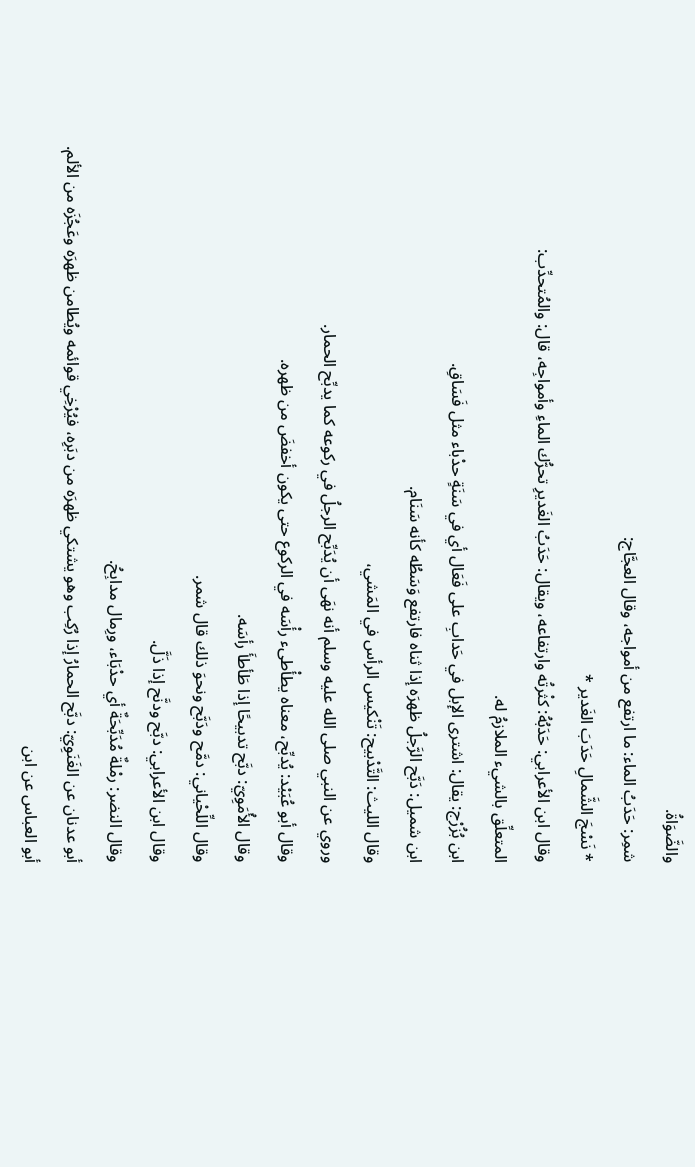والضَّوَاةُ.
شمِر: حَدَبُ الماء: ما ارتفع من أمواجه، وقال العجَّاج:
* نَسْجَ الشَّمالِ حَدَبَ الغَدير *
وقال ابن الأعرابي: حَدَبُهُ: كثْرتُه وارتفاعه، ويقال: حَدَبُ الغَديرِ تحرُّك الماءِ وأمواجِه، قال: والمُتحدِّب:
المتعلِّق بالشيء الملازمُ له.
ابن بُزُرْج: يقال: اشترى الإبل في حَدابِ على فَعَال أي في سَنَةٍ حدْباء مثل فَسَاقِ.
ابن شميل: دَبَّح الرَّجلُ ظهرَه إذا ثناه فارتفع وَسَطُه كأنه سَنَام.
وقال الليث: التَّدْبيح: تَنْكيس الرأس في المَشي،
وروي عن النبي صلى الله عليه وسلم أنه نهَى أن يُدَبِّح الرجلُ في ركوعه كما يدبِّح الحمار.
وقال أبو عُبَيْد: يُدبِّح، معناه يطأْطىء رأْسَه في الركوع حتى يكون أخفضَ من ظهره.
وقال الأُمَوِيّ: دبَّح تدبيحًا إذا طَأطأَ رأسَه.
وقال اللِّحْياني: دمَّح ودَبَّح ونحوَ ذلك قال شمر.
وقال ابن الأعرابي: دبَّح ودنَّح إذا ذَلَّ.
وقال النضر: رمْلةٌ مُدَبِّحَةٌ أي حدْبَاء، ورِمال مدابِحُ.
أبو عدنان عن الغَنَوِيّ: دبَّح الحمارُ إذا رُكِب وهو يشتكي ظهرَه من دبَرِه، فيُرْخِي قوائمه ويُطامن ظهرَه وعَجُزَه من الألم.
أبو العباس عن ابن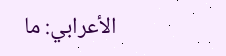الأعرابي: ما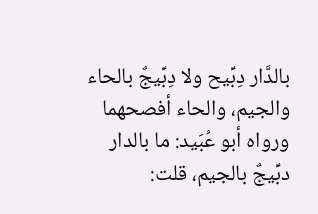بالدَّار دِبِّيح ولا دِبِّيجٌ بالحاء والجيم، والحاء أفصحهما ورواه أبو عُبَيد: ما بالدار دبِّيجٌ بالجيم، قلت: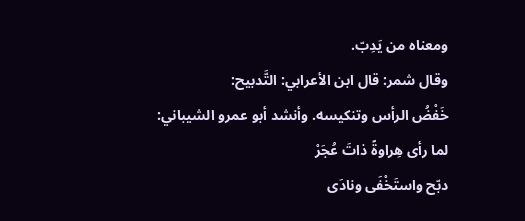ومعناه من يَدِبّ.
وقال شمر: قال ابن الأعرابي: التَّدبيح:
خَفْضُ الرأس وتنكيسه. وأنشد أبو عمرو الشيباني:
لما رأى هِراوةً ذاتَ عُجَرْ
دبّح واستَخْفَى ونادَى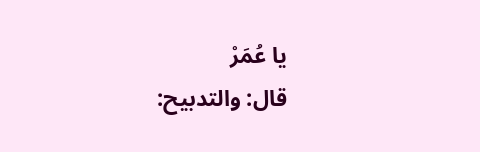يا عُمَرْ
قال: والتدبيح: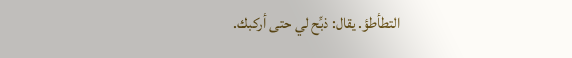التطأطؤ. يقال: ذبِّح لي حتى أركبك.